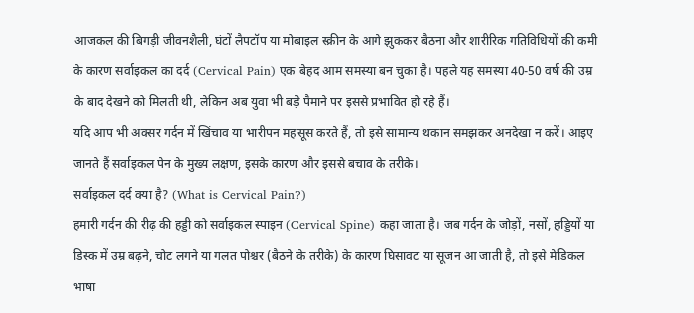आजकल की बिगड़ी जीवनशैली, घंटों लैपटॉप या मोबाइल स्क्रीन के आगे झुककर बैठना और शारीरिक गतिविधियों की कमी के कारण सर्वाइकल का दर्द (Cervical Pain) एक बेहद आम समस्या बन चुका है। पहले यह समस्या 40-50 वर्ष की उम्र के बाद देखने को मिलती थी, लेकिन अब युवा भी बड़े पैमाने पर इससे प्रभावित हो रहे हैं।
यदि आप भी अक्सर गर्दन में खिंचाव या भारीपन महसूस करते हैं, तो इसे सामान्य थकान समझकर अनदेखा न करें। आइए जानते हैं सर्वाइकल पेन के मुख्य लक्षण, इसके कारण और इससे बचाव के तरीके।
सर्वाइकल दर्द क्या है? (What is Cervical Pain?)
हमारी गर्दन की रीढ़ की हड्डी को सर्वाइकल स्पाइन (Cervical Spine) कहा जाता है। जब गर्दन के जोड़ों, नसों, हड्डियों या डिस्क में उम्र बढ़ने, चोट लगने या गलत पोश्चर (बैठने के तरीके) के कारण घिसावट या सूजन आ जाती है, तो इसे मेडिकल भाषा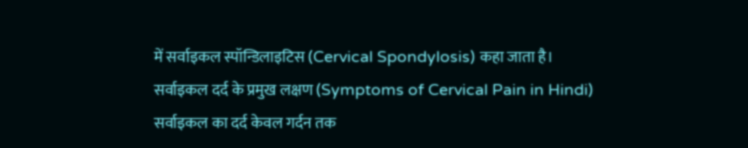में सर्वाइकल स्पॉन्डिलाइटिस (Cervical Spondylosis) कहा जाता है।
सर्वाइकल दर्द के प्रमुख लक्षण (Symptoms of Cervical Pain in Hindi)
सर्वाइकल का दर्द केवल गर्दन तक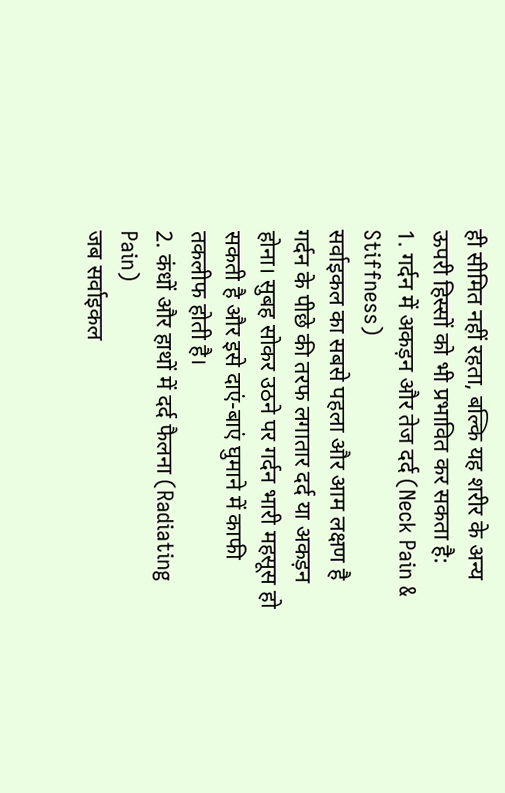ही सीमित नहीं रहता, बल्कि यह शरीर के अन्य ऊपरी हिस्सों को भी प्रभावित कर सकता है:
1. गर्दन में अकड़न और तेज दर्द (Neck Pain & Stiffness)
सर्वाइकल का सबसे पहला और आम लक्षण है गर्दन के पीछे की तरफ लगातार दर्द या अकड़न होना। सुबह सोकर उठने पर गर्दन भारी महसूस हो सकती है और इसे दाएं-बाएं घुमाने में काफी तकलीफ होती है।
2. कंधों और हाथों में दर्द फैलना (Radiating Pain)
जब सर्वाइकल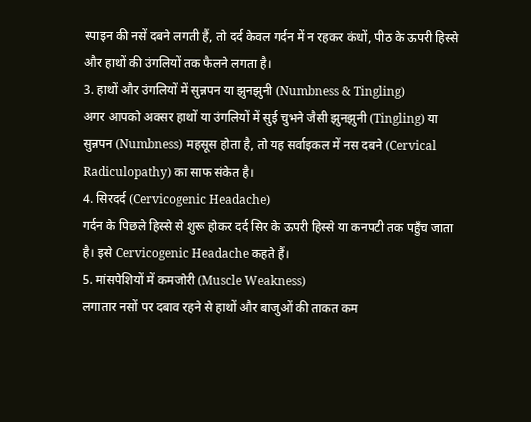स्पाइन की नसें दबने लगती हैं, तो दर्द केवल गर्दन में न रहकर कंधों, पीठ के ऊपरी हिस्से और हाथों की उंगलियों तक फैलने लगता है।
3. हाथों और उंगलियों में सुन्नपन या झुनझुनी (Numbness & Tingling)
अगर आपको अक्सर हाथों या उंगलियों में सुई चुभने जैसी झुनझुनी (Tingling) या सुन्नपन (Numbness) महसूस होता है, तो यह सर्वाइकल में नस दबने (Cervical Radiculopathy) का साफ संकेत है।
4. सिरदर्द (Cervicogenic Headache)
गर्दन के पिछले हिस्से से शुरू होकर दर्द सिर के ऊपरी हिस्से या कनपटी तक पहुँच जाता है। इसे Cervicogenic Headache कहते हैं।
5. मांसपेशियों में कमजोरी (Muscle Weakness)
लगातार नसों पर दबाव रहने से हाथों और बाजुओं की ताकत कम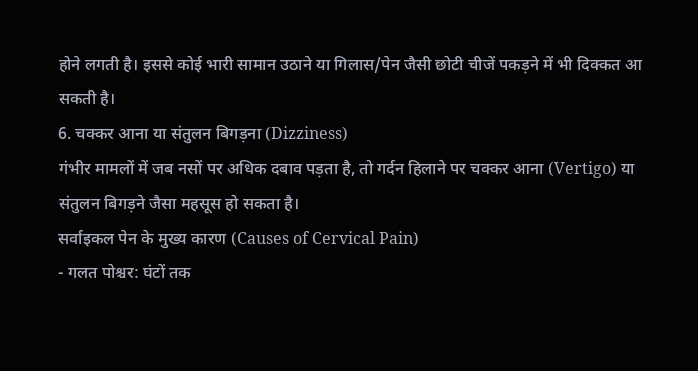होने लगती है। इससे कोई भारी सामान उठाने या गिलास/पेन जैसी छोटी चीजें पकड़ने में भी दिक्कत आ सकती है।
6. चक्कर आना या संतुलन बिगड़ना (Dizziness)
गंभीर मामलों में जब नसों पर अधिक दबाव पड़ता है, तो गर्दन हिलाने पर चक्कर आना (Vertigo) या संतुलन बिगड़ने जैसा महसूस हो सकता है।
सर्वाइकल पेन के मुख्य कारण (Causes of Cervical Pain)
- गलत पोश्चर: घंटों तक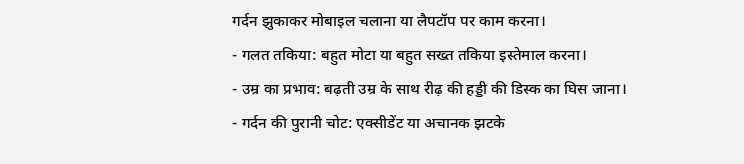गर्दन झुकाकर मोबाइल चलाना या लैपटॉप पर काम करना।
- गलत तकिया: बहुत मोटा या बहुत सख्त तकिया इस्तेमाल करना।
- उम्र का प्रभाव: बढ़ती उम्र के साथ रीढ़ की हड्डी की डिस्क का घिस जाना।
- गर्दन की पुरानी चोट: एक्सीडेंट या अचानक झटके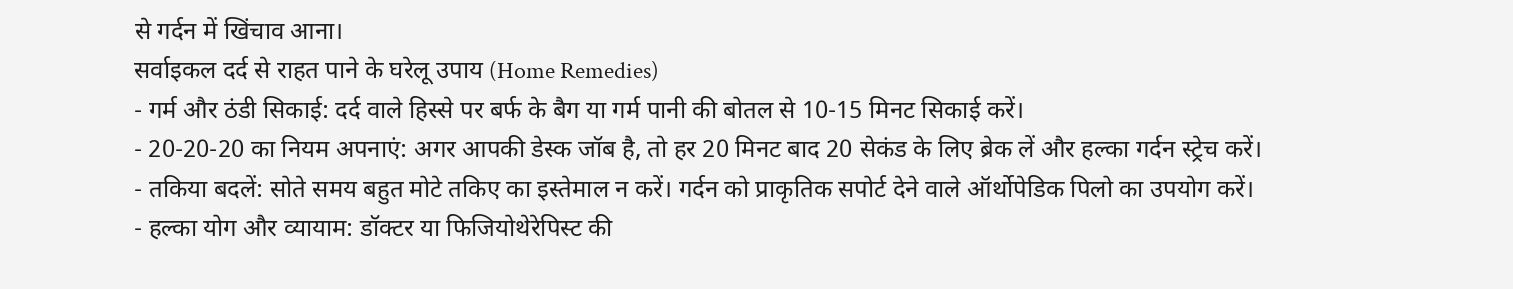से गर्दन में खिंचाव आना।
सर्वाइकल दर्द से राहत पाने के घरेलू उपाय (Home Remedies)
- गर्म और ठंडी सिकाई: दर्द वाले हिस्से पर बर्फ के बैग या गर्म पानी की बोतल से 10-15 मिनट सिकाई करें।
- 20-20-20 का नियम अपनाएं: अगर आपकी डेस्क जॉब है, तो हर 20 मिनट बाद 20 सेकंड के लिए ब्रेक लें और हल्का गर्दन स्ट्रेच करें।
- तकिया बदलें: सोते समय बहुत मोटे तकिए का इस्तेमाल न करें। गर्दन को प्राकृतिक सपोर्ट देने वाले ऑर्थोपेडिक पिलो का उपयोग करें।
- हल्का योग और व्यायाम: डॉक्टर या फिजियोथेरेपिस्ट की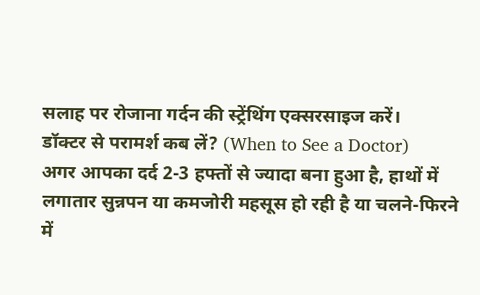सलाह पर रोजाना गर्दन की स्ट्रेंथिंग एक्सरसाइज करें।
डॉक्टर से परामर्श कब लें? (When to See a Doctor)
अगर आपका दर्द 2-3 हफ्तों से ज्यादा बना हुआ है, हाथों में लगातार सुन्नपन या कमजोरी महसूस हो रही है या चलने-फिरने में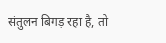संतुलन बिगड़ रहा है, तो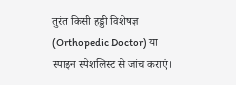तुरंत किसी हड्डी विशेषज्ञ (Orthopedic Doctor) या स्पाइन स्पेशलिस्ट से जांच कराएं।